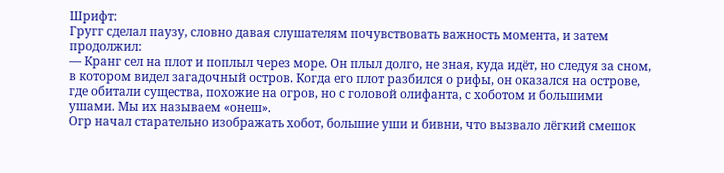Шрифт:
Гругг сделал паузу, словно давая слушателям почувствовать важность момента, и затем продолжил:
— Кранг сел на плот и поплыл через море. Он плыл долго, не зная, куда идёт, но следуя за сном, в котором видел загадочный остров. Когда его плот разбился о рифы, он оказался на острове, где обитали существа, похожие на огров, но с головой олифанта, с хоботом и большими ушами. Мы их называем «онеш».
Огр начал старательно изображать хобот, большие уши и бивни, что вызвало лёгкий смешок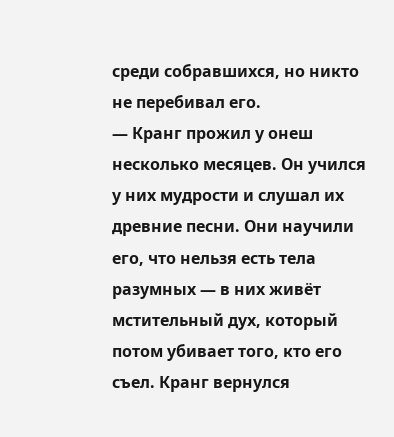среди собравшихся, но никто не перебивал его.
— Кранг прожил у онеш несколько месяцев. Он учился у них мудрости и слушал их древние песни. Они научили его, что нельзя есть тела разумных — в них живёт мстительный дух, который потом убивает того, кто его съел. Кранг вернулся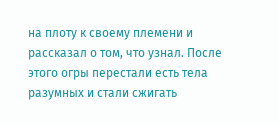на плоту к своему племени и рассказал о том, что узнал. После этого огры перестали есть тела разумных и стали сжигать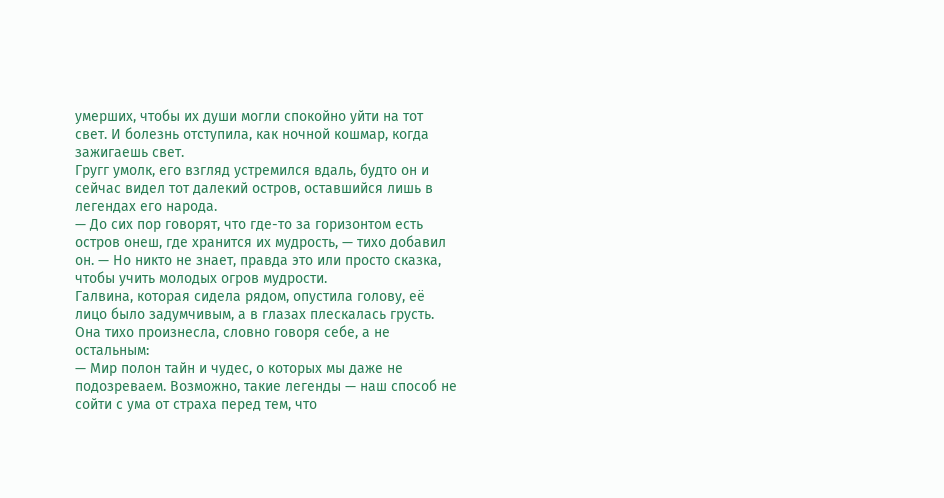умерших, чтобы их души могли спокойно уйти на тот свет. И болезнь отступила, как ночной кошмар, когда зажигаешь свет.
Гругг умолк, его взгляд устремился вдаль, будто он и сейчас видел тот далекий остров, оставшийся лишь в легендах его народа.
— До сих пор говорят, что где-то за горизонтом есть остров онеш, где хранится их мудрость, — тихо добавил он. — Но никто не знает, правда это или просто сказка, чтобы учить молодых огров мудрости.
Галвина, которая сидела рядом, опустила голову, её лицо было задумчивым, а в глазах плескалась грусть. Она тихо произнесла, словно говоря себе, а не остальным:
— Мир полон тайн и чудес, о которых мы даже не подозреваем. Возможно, такие легенды — наш способ не сойти с ума от страха перед тем, что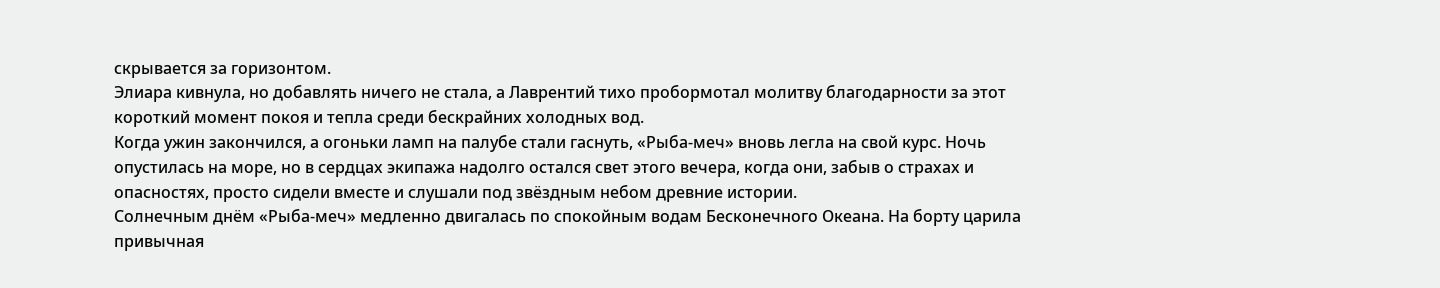скрывается за горизонтом.
Элиара кивнула, но добавлять ничего не стала, а Лаврентий тихо пробормотал молитву благодарности за этот короткий момент покоя и тепла среди бескрайних холодных вод.
Когда ужин закончился, а огоньки ламп на палубе стали гаснуть, «Рыба-меч» вновь легла на свой курс. Ночь опустилась на море, но в сердцах экипажа надолго остался свет этого вечера, когда они, забыв о страхах и опасностях, просто сидели вместе и слушали под звёздным небом древние истории.
Солнечным днём «Рыба-меч» медленно двигалась по спокойным водам Бесконечного Океана. На борту царила привычная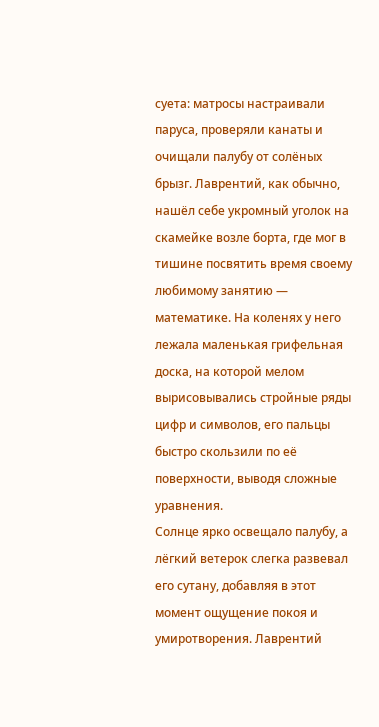суета: матросы настраивали паруса, проверяли канаты и очищали палубу от солёных брызг. Лаврентий, как обычно, нашёл себе укромный уголок на скамейке возле борта, где мог в тишине посвятить время своему любимому занятию — математике. На коленях у него лежала маленькая грифельная доска, на которой мелом вырисовывались стройные ряды цифр и символов, его пальцы быстро скользили по её поверхности, выводя сложные уравнения.
Солнце ярко освещало палубу, а лёгкий ветерок слегка развевал его сутану, добавляя в этот момент ощущение покоя и умиротворения. Лаврентий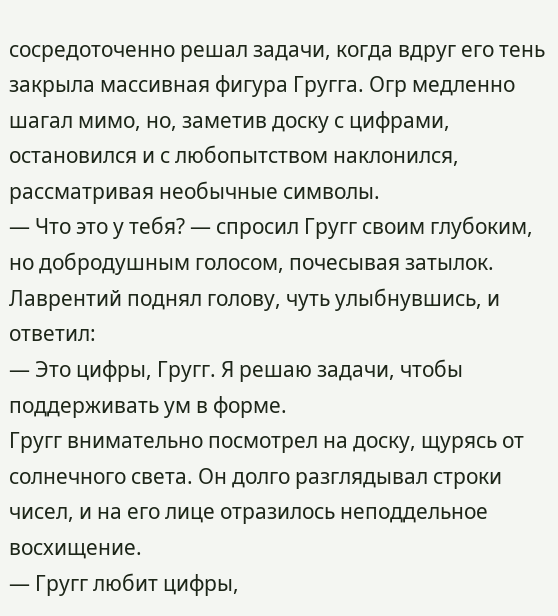сосредоточенно решал задачи, когда вдруг его тень закрыла массивная фигура Гругга. Огр медленно шагал мимо, но, заметив доску с цифрами, остановился и с любопытством наклонился, рассматривая необычные символы.
— Что это у тебя? — спросил Гругг своим глубоким, но добродушным голосом, почесывая затылок.
Лаврентий поднял голову, чуть улыбнувшись, и ответил:
— Это цифры, Гругг. Я решаю задачи, чтобы поддерживать ум в форме.
Гругг внимательно посмотрел на доску, щурясь от солнечного света. Он долго разглядывал строки чисел, и на его лице отразилось неподдельное восхищение.
— Гругг любит цифры,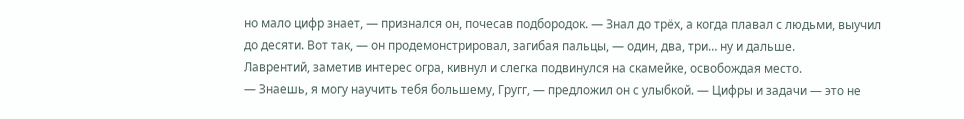но мало цифр знает, — признался он, почесав подбородок. — Знал до трёх, а когда плавал с людьми, выучил до десяти. Вот так, — он продемонстрировал, загибая пальцы, — один, два, три… ну и дальше.
Лаврентий, заметив интерес огра, кивнул и слегка подвинулся на скамейке, освобождая место.
— Знаешь, я могу научить тебя большему, Гругг, — предложил он с улыбкой. — Цифры и задачи — это не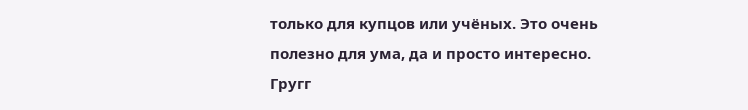только для купцов или учёных. Это очень полезно для ума, да и просто интересно.
Гругг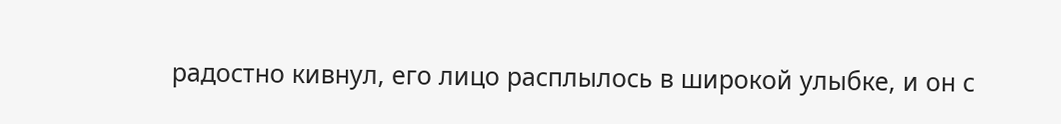радостно кивнул, его лицо расплылось в широкой улыбке, и он с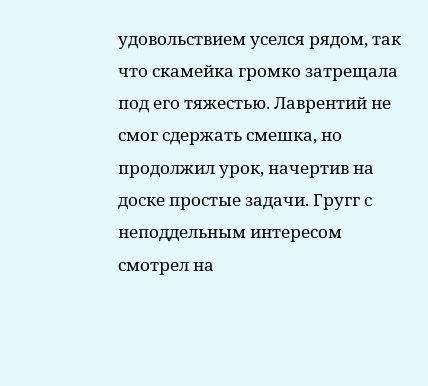удовольствием уселся рядом, так что скамейка громко затрещала под его тяжестью. Лаврентий не смог сдержать смешка, но продолжил урок, начертив на доске простые задачи. Гругг с неподдельным интересом смотрел на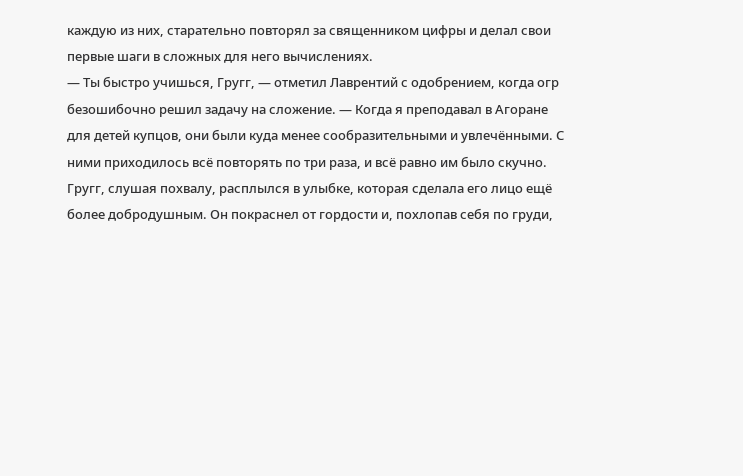каждую из них, старательно повторял за священником цифры и делал свои первые шаги в сложных для него вычислениях.
— Ты быстро учишься, Гругг, — отметил Лаврентий с одобрением, когда огр безошибочно решил задачу на сложение. — Когда я преподавал в Агоране для детей купцов, они были куда менее сообразительными и увлечёнными. С ними приходилось всё повторять по три раза, и всё равно им было скучно.
Гругг, слушая похвалу, расплылся в улыбке, которая сделала его лицо ещё более добродушным. Он покраснел от гордости и, похлопав себя по груди,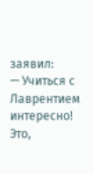заявил:
— Учиться с Лаврентием интересно! Это,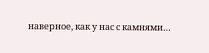наверное, как у нас с камнями…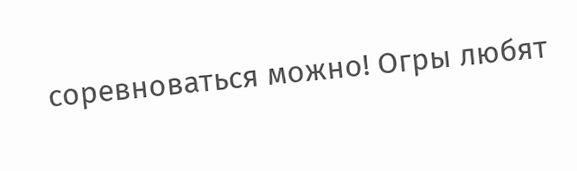соревноваться можно! Огры любят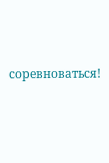соревноваться!